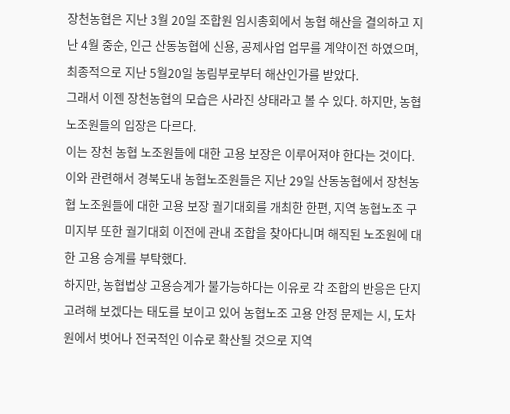장천농협은 지난 3월 20일 조합원 임시총회에서 농협 해산을 결의하고 지난 4월 중순, 인근 산동농협에 신용, 공제사업 업무를 계약이전 하였으며, 최종적으로 지난 5월20일 농림부로부터 해산인가를 받았다.
그래서 이젠 장천농협의 모습은 사라진 상태라고 볼 수 있다. 하지만, 농협 노조원들의 입장은 다르다.
이는 장천 농협 노조원들에 대한 고용 보장은 이루어져야 한다는 것이다.
이와 관련해서 경북도내 농협노조원들은 지난 29일 산동농협에서 장천농협 노조원들에 대한 고용 보장 궐기대회를 개최한 한편, 지역 농협노조 구미지부 또한 궐기대회 이전에 관내 조합을 찾아다니며 해직된 노조원에 대한 고용 승계를 부탁했다.
하지만, 농협법상 고용승계가 불가능하다는 이유로 각 조합의 반응은 단지 고려해 보겠다는 태도를 보이고 있어 농협노조 고용 안정 문제는 시, 도차원에서 벗어나 전국적인 이슈로 확산될 것으로 지역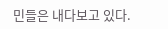민들은 내다보고 있다.